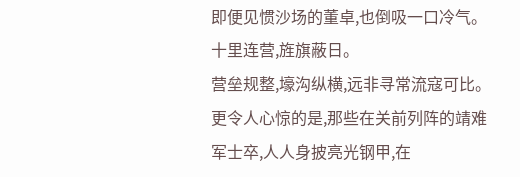即便见惯沙场的董卓,也倒吸一口冷气。
十里连营,旌旗蔽日。
营垒规整,壕沟纵横,远非寻常流寇可比。
更令人心惊的是,那些在关前列阵的靖难军士卒,人人身披亮光钢甲,在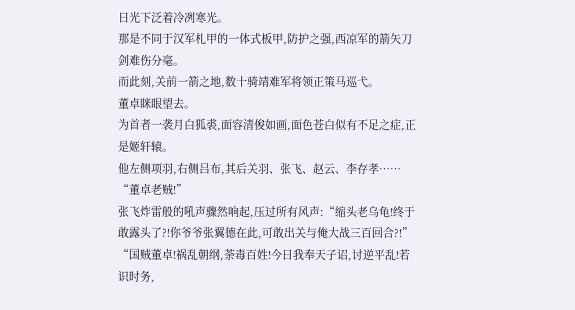日光下泛着冷冽寒光。
那是不同于汉军札甲的一体式板甲,防护之强,西凉军的箭矢刀剑难伤分毫。
而此刻,关前一箭之地,数十骑靖难军将领正策马巡弋。
董卓眯眼望去。
为首者一袭月白狐裘,面容清俊如画,面色苍白似有不足之症,正是姬轩辕。
他左侧项羽,右侧吕布,其后关羽、张飞、赵云、李存孝……
“董卓老贼!”
张飞炸雷般的吼声骤然响起,压过所有风声:“缩头老乌龟!终于敢露头了?!你爷爷张翼德在此,可敢出关与俺大战三百回合?!”
“国贼董卓!祸乱朝纲,荼毒百姓!今日我奉天子诏,讨逆平乱!若识时务,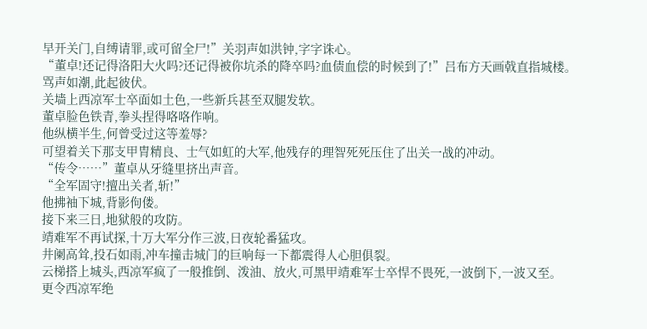早开关门,自缚请罪,或可留全尸!”关羽声如洪钟,字字诛心。
“董卓!还记得洛阳大火吗?还记得被你坑杀的降卒吗?血债血偿的时候到了!”吕布方天画戟直指城楼。
骂声如潮,此起彼伏。
关墙上西凉军士卒面如土色,一些新兵甚至双腿发软。
董卓脸色铁青,拳头捏得咯咯作响。
他纵横半生,何曾受过这等羞辱?
可望着关下那支甲胄精良、士气如虹的大军,他残存的理智死死压住了出关一战的冲动。
“传令……”董卓从牙缝里挤出声音。
“全军固守!擅出关者,斩!”
他拂袖下城,背影佝偻。
接下来三日,地狱般的攻防。
靖难军不再试探,十万大军分作三波,日夜轮番猛攻。
井阑高耸,投石如雨,冲车撞击城门的巨响每一下都震得人心胆俱裂。
云梯搭上城头,西凉军疯了一般推倒、泼油、放火,可黑甲靖难军士卒悍不畏死,一波倒下,一波又至。
更令西凉军绝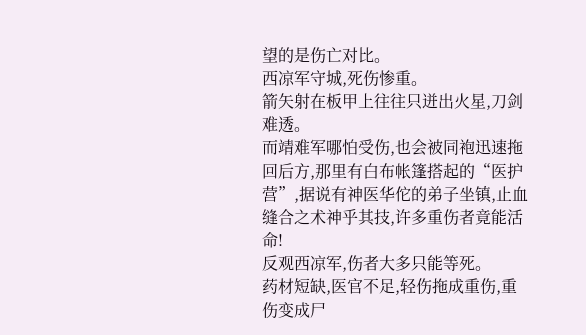望的是伤亡对比。
西凉军守城,死伤惨重。
箭矢射在板甲上往往只迸出火星,刀剑难透。
而靖难军哪怕受伤,也会被同袍迅速拖回后方,那里有白布帐篷搭起的“医护营”,据说有神医华佗的弟子坐镇,止血缝合之术神乎其技,许多重伤者竟能活命!
反观西凉军,伤者大多只能等死。
药材短缺,医官不足,轻伤拖成重伤,重伤变成尸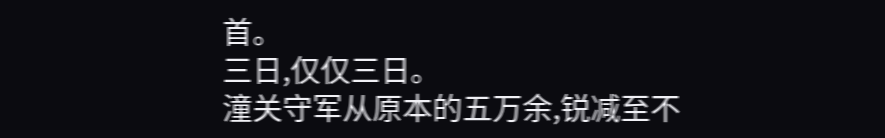首。
三日,仅仅三日。
潼关守军从原本的五万余,锐减至不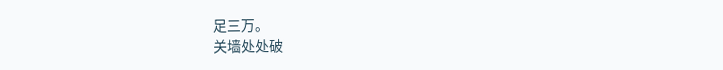足三万。
关墙处处破